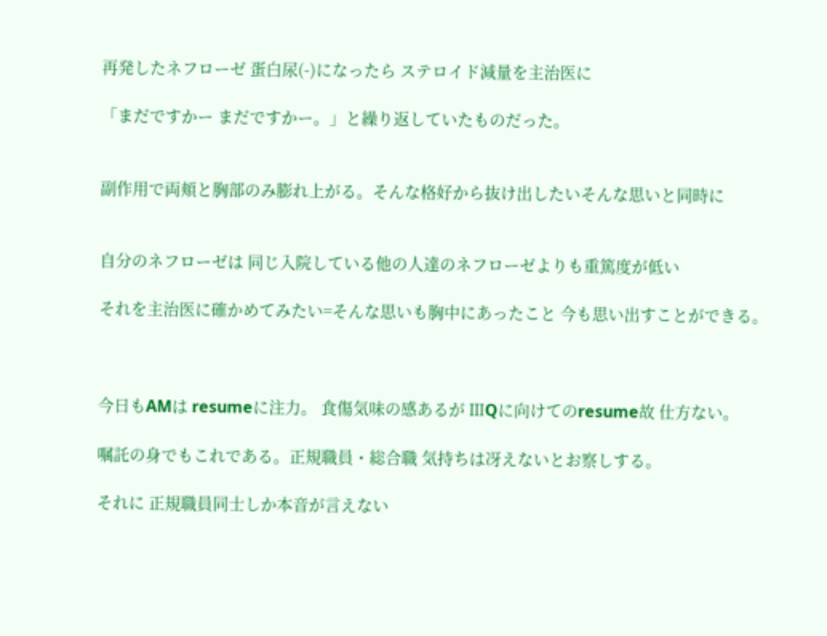再発したネフローゼ 蛋白尿(-)になったら ステロイド減量を主治医に

「まだですかー まだですかー。」と繰り返していたものだった。


副作用で両頬と胸部のみ膨れ上がる。そんな格好から抜け出したいそんな思いと同時に


自分のネフローゼは 同じ入院している他の人達のネフローゼよりも重篤度が低い

それを主治医に確かめてみたい=そんな思いも胸中にあったこと 今も思い出すことができる。



今日もAMは resumeに注力。 食傷気味の感あるが ⅢQに向けてのresume故 仕方ない。

嘱託の身でもこれである。正規職員・総合職 気持ちは冴えないとお察しする。

それに 正規職員同士しか本音が言えない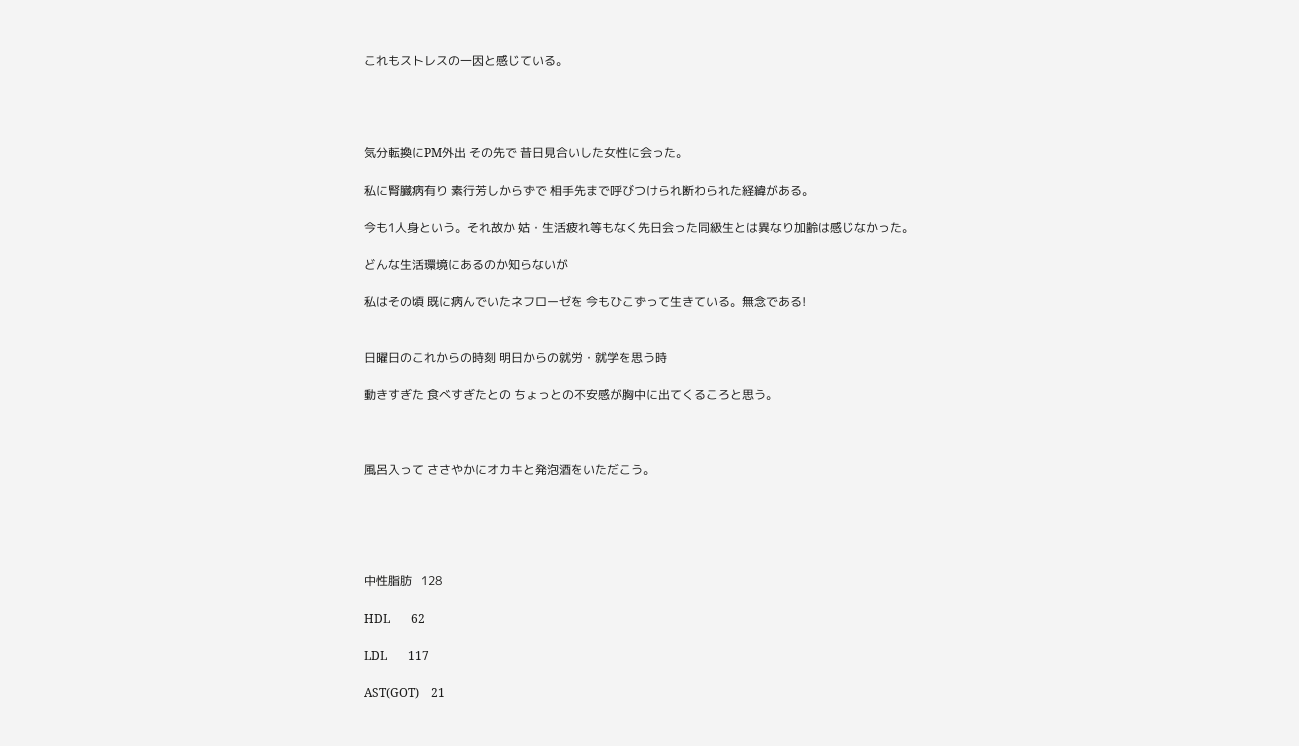これもストレスの一因と感じている。




気分転換にPM外出 その先で 昔日見合いした女性に会った。

私に腎臓病有り 素行芳しからずで 相手先まで呼びつけられ断わられた経緯がある。

今も1人身という。それ故か 姑・生活疲れ等もなく先日会った同級生とは異なり加齢は感じなかった。

どんな生活環境にあるのか知らないが

私はその頃 既に病んでいたネフローゼを 今もひこずって生きている。無念である!


日曜日のこれからの時刻 明日からの就労・就学を思う時

動きすぎた 食べすぎたとの ちょっとの不安感が胸中に出てくるころと思う。



風呂入って ささやかにオカキと発泡酒をいただこう。





中性脂肪   128

HDL       62

LDL       117

AST(GOT)    21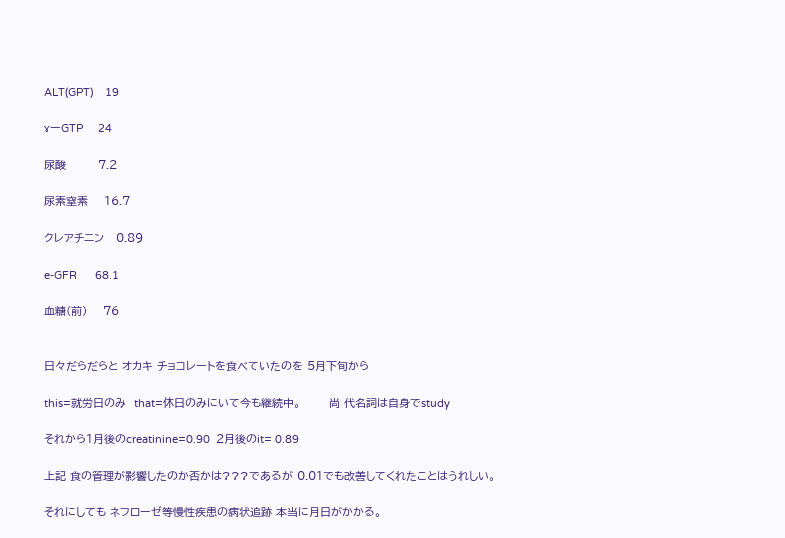ALT(GPT)    19

ɤーGTP     24

尿酸        7.2

尿素窒素    16.7

クレアチニン   0.89

e-GFR      68.1

血糖(前)    76


日々だらだらと オカキ チョコレートを食べていたのを 5月下旬から

this=就労日のみ  that=休日のみにいて今も継続中。       尚 代名詞は自身でstudy

それから1月後のcreatinine=0.90  2月後のit= 0.89

上記 食の管理が影響したのか否かは???であるが 0.01でも改善してくれたことはうれしい。

それにしても ネフローゼ等慢性疾患の病状追跡 本当に月日がかかる。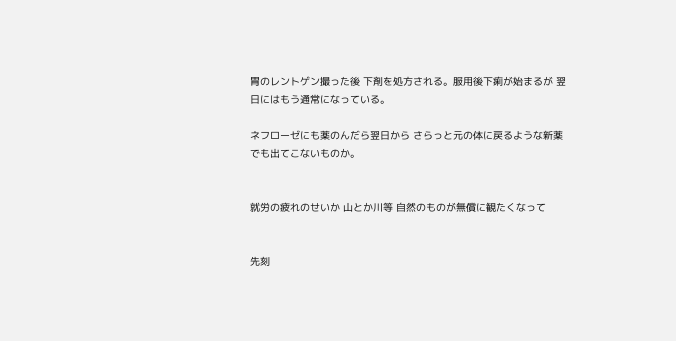胃のレントゲン撮った後 下剤を処方される。服用後下痢が始まるが 翌日にはもう通常になっている。

ネフローゼにも薬のんだら翌日から さらっと元の体に戻るような新薬でも出てこないものか。


就労の疲れのせいか 山とか川等 自然のものが無償に観たくなって


先刻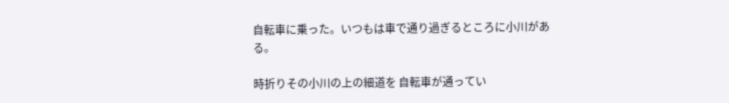自転車に乗った。いつもは車で通り過ぎるところに小川がある。

時折りその小川の上の細道を 自転車が通ってい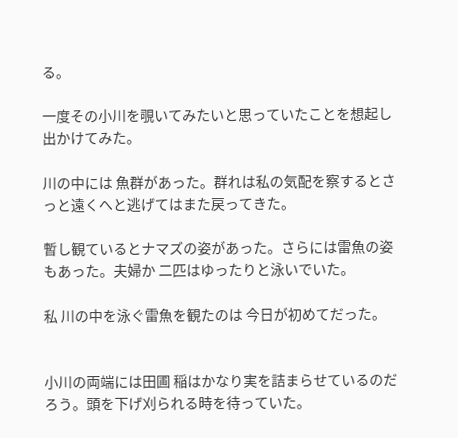る。

一度その小川を覗いてみたいと思っていたことを想起し 出かけてみた。

川の中には 魚群があった。群れは私の気配を察するとさっと遠くへと逃げてはまた戻ってきた。

暫し観ているとナマズの姿があった。さらには雷魚の姿もあった。夫婦か 二匹はゆったりと泳いでいた。

私 川の中を泳ぐ雷魚を観たのは 今日が初めてだった。


小川の両端には田圃 稲はかなり実を詰まらせているのだろう。頭を下げ刈られる時を待っていた。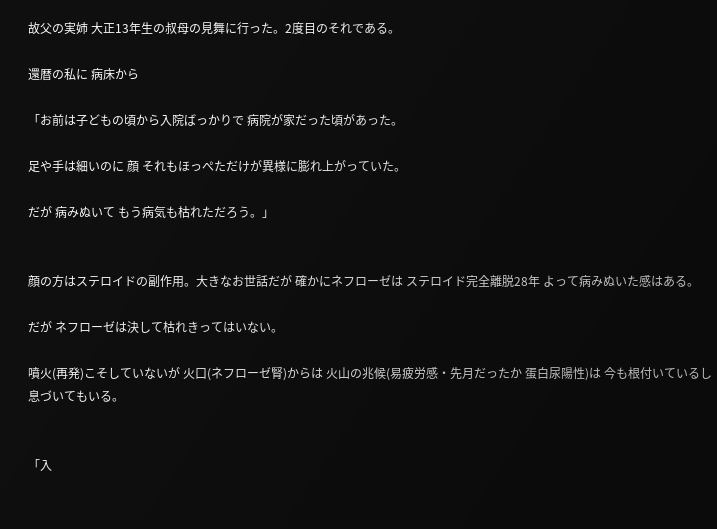故父の実姉 大正13年生の叔母の見舞に行った。2度目のそれである。

還暦の私に 病床から

「お前は子どもの頃から入院ばっかりで 病院が家だった頃があった。

足や手は細いのに 顔 それもほっぺただけが異様に膨れ上がっていた。

だが 病みぬいて もう病気も枯れただろう。」


顔の方はステロイドの副作用。大きなお世話だが 確かにネフローゼは ステロイド完全離脱28年 よって病みぬいた感はある。

だが ネフローゼは決して枯れきってはいない。

噴火(再発)こそしていないが 火口(ネフローゼ腎)からは 火山の兆候(易疲労感・先月だったか 蛋白尿陽性)は 今も根付いているし息づいてもいる。


「入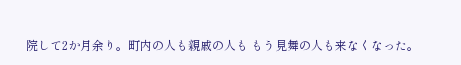院して2か月余り。町内の人も親戚の人も もう見舞の人も来なくなった。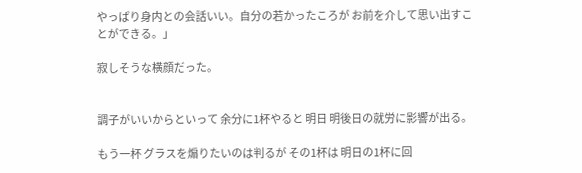やっぱり身内との会話いい。自分の若かったころが お前を介して思い出すことができる。」

寂しそうな横顔だった。


調子がいいからといって 余分に1杯やると 明日 明後日の就労に影響が出る。

もう一杯 グラスを煽りたいのは判るが その1杯は 明日の1杯に回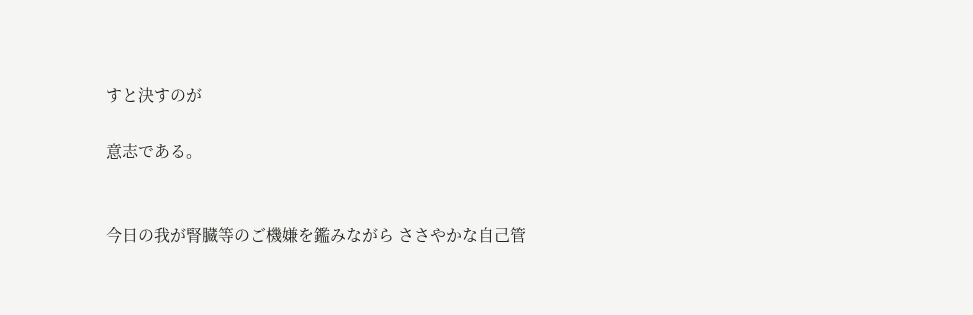すと決すのが

意志である。


今日の我が腎臓等のご機嫌を鑑みながら ささやかな自己管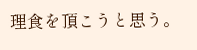理食を頂こうと思う。